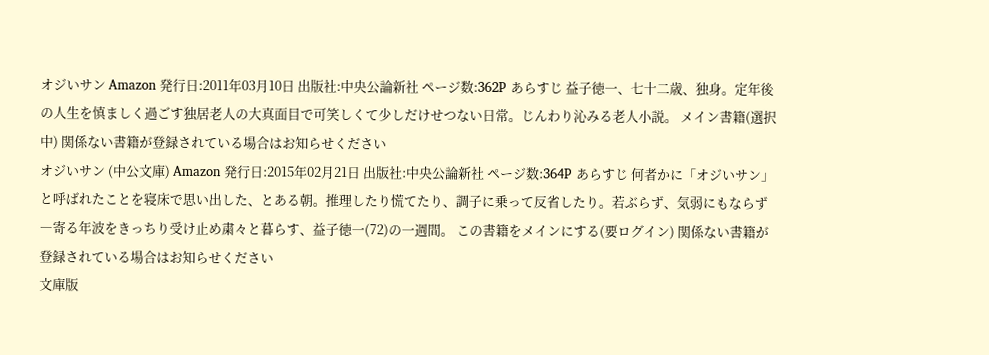オジいサン Amazon 発行日:2011年03月10日 出版社:中央公論新社 ページ数:362P あらすじ 益子徳一、七十二歳、独身。定年後の人生を慎ましく過ごす独居老人の大真面目で可笑しくて少しだけせつない日常。じんわり沁みる老人小説。 メイン書籍(選択中) 関係ない書籍が登録されている場合はお知らせください
オジいサン (中公文庫) Amazon 発行日:2015年02月21日 出版社:中央公論新社 ページ数:364P あらすじ 何者かに「オジいサン」と呼ばれたことを寝床で思い出した、とある朝。推理したり慌てたり、調子に乗って反省したり。若ぶらず、気弱にもならず―寄る年波をきっちり受け止め粛々と暮らす、益子徳一(72)の一週間。 この書籍をメインにする(要ログイン) 関係ない書籍が登録されている場合はお知らせください
文庫版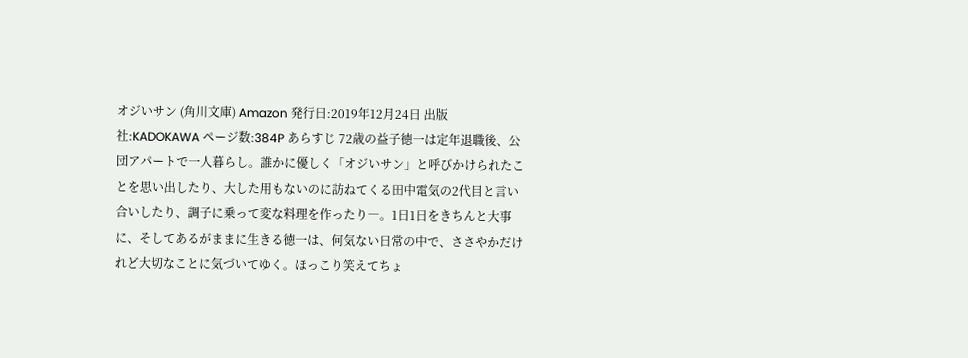オジいサン (角川文庫) Amazon 発行日:2019年12月24日 出版社:KADOKAWA ページ数:384P あらすじ 72歳の益子徳一は定年退職後、公団アパートで一人暮らし。誰かに優しく「オジいサン」と呼びかけられたことを思い出したり、大した用もないのに訪ねてくる田中電気の2代目と言い合いしたり、調子に乗って変な料理を作ったり―。1日1日をきちんと大事に、そしてあるがままに生きる徳一は、何気ない日常の中で、ささやかだけれど大切なことに気づいてゆく。ほっこり笑えてちょ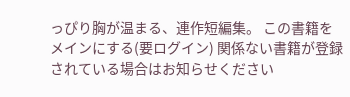っぴり胸が温まる、連作短編集。 この書籍をメインにする(要ログイン) 関係ない書籍が登録されている場合はお知らせください